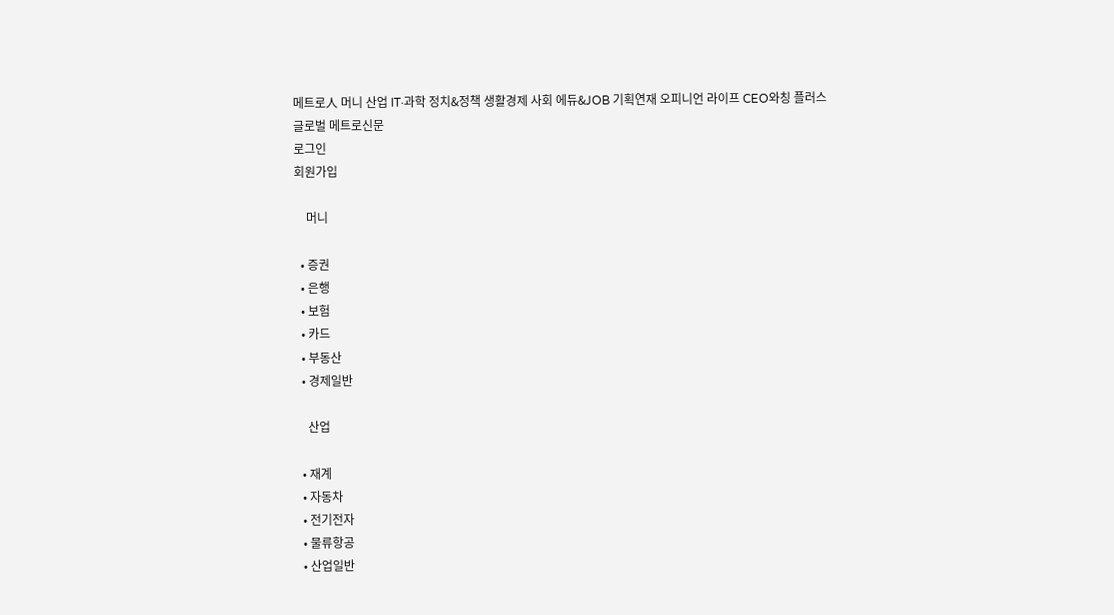메트로人 머니 산업 IT·과학 정치&정책 생활경제 사회 에듀&JOB 기획연재 오피니언 라이프 CEO와칭 플러스
글로벌 메트로신문
로그인
회원가입

    머니

  • 증권
  • 은행
  • 보험
  • 카드
  • 부동산
  • 경제일반

    산업

  • 재계
  • 자동차
  • 전기전자
  • 물류항공
  • 산업일반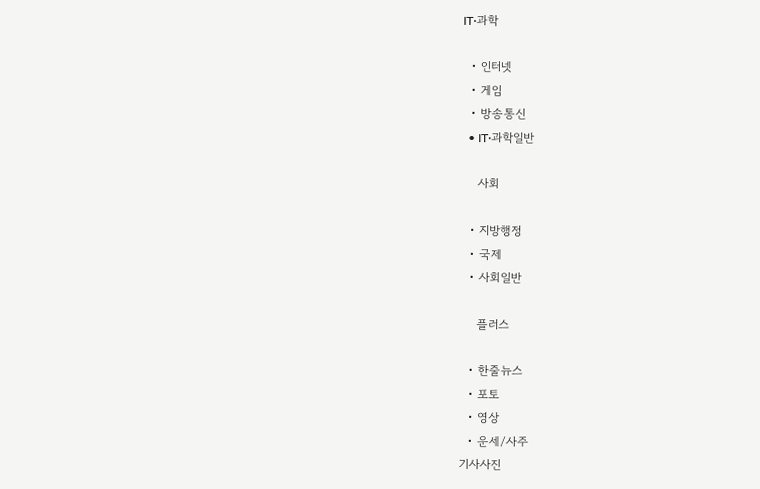IT·과학

  • 인터넷
  • 게임
  • 방송통신
  • IT·과학일반

    사회

  • 지방행정
  • 국제
  • 사회일반

    플러스

  • 한줄뉴스
  • 포토
  • 영상
  • 운세/사주
기사사진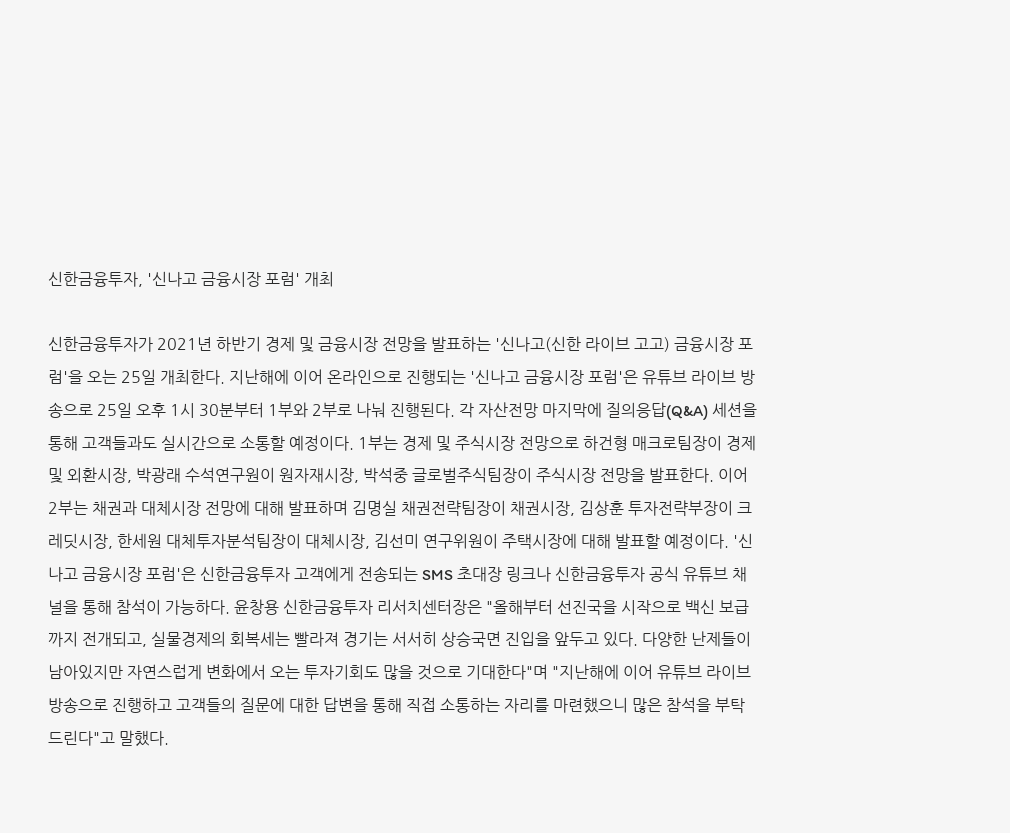신한금융투자, '신나고 금융시장 포럼' 개최

신한금융투자가 2021년 하반기 경제 및 금융시장 전망을 발표하는 '신나고(신한 라이브 고고) 금융시장 포럼'을 오는 25일 개최한다. 지난해에 이어 온라인으로 진행되는 '신나고 금융시장 포럼'은 유튜브 라이브 방송으로 25일 오후 1시 30분부터 1부와 2부로 나눠 진행된다. 각 자산전망 마지막에 질의응답(Q&A) 세션을 통해 고객들과도 실시간으로 소통할 예정이다. 1부는 경제 및 주식시장 전망으로 하건형 매크로팀장이 경제 및 외환시장, 박광래 수석연구원이 원자재시장, 박석중 글로벌주식팀장이 주식시장 전망을 발표한다. 이어 2부는 채권과 대체시장 전망에 대해 발표하며 김명실 채권전략팀장이 채권시장, 김상훈 투자전략부장이 크레딧시장, 한세원 대체투자분석팀장이 대체시장, 김선미 연구위원이 주택시장에 대해 발표할 예정이다. '신나고 금융시장 포럼'은 신한금융투자 고객에게 전송되는 SMS 초대장 링크나 신한금융투자 공식 유튜브 채널을 통해 참석이 가능하다. 윤창용 신한금융투자 리서치센터장은 "올해부터 선진국을 시작으로 백신 보급까지 전개되고, 실물경제의 회복세는 빨라져 경기는 서서히 상승국면 진입을 앞두고 있다. 다양한 난제들이 남아있지만 자연스럽게 변화에서 오는 투자기회도 많을 것으로 기대한다"며 "지난해에 이어 유튜브 라이브 방송으로 진행하고 고객들의 질문에 대한 답변을 통해 직접 소통하는 자리를 마련했으니 많은 참석을 부탁 드린다"고 말했다.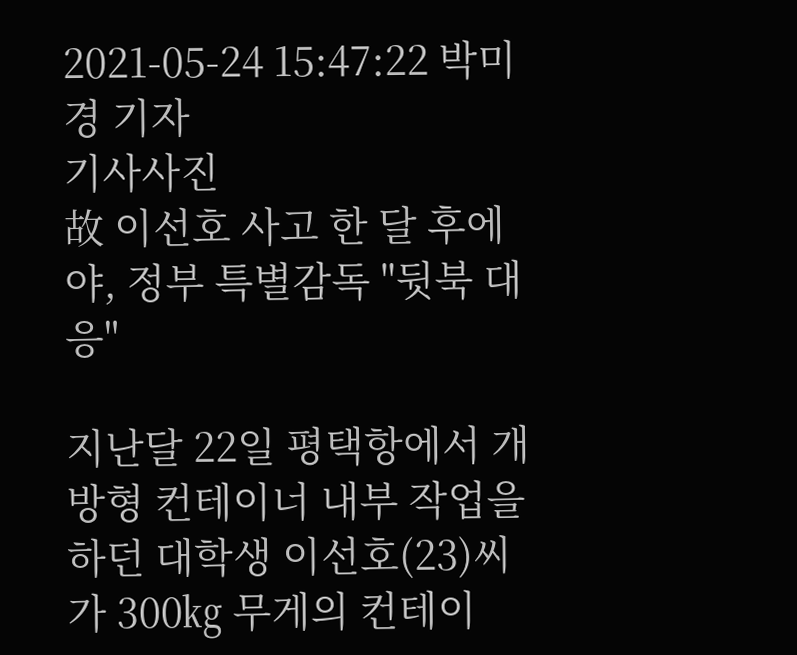2021-05-24 15:47:22 박미경 기자
기사사진
故 이선호 사고 한 달 후에야, 정부 특별감독 "뒷북 대응"

지난달 22일 평택항에서 개방형 컨테이너 내부 작업을 하던 대학생 이선호(23)씨가 300㎏ 무게의 컨테이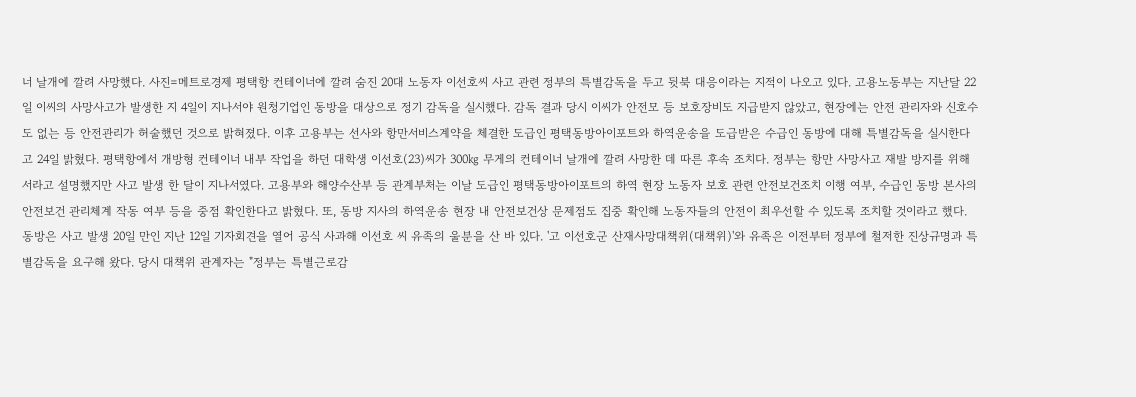너 날개에 깔려 사망했다. 사진=메트로경제 평택항 컨테이너에 깔려 숨진 20대 노동자 이선호씨 사고 관련 정부의 특별감독을 두고 뒷북 대응이라는 지적이 나오고 있다. 고용노동부는 지난달 22일 이씨의 사망사고가 발생한 지 4일이 지나서야 원청기업인 동방을 대상으로 정기 감독을 실시했다. 감독 결과 당시 이씨가 안전모 등 보호장비도 지급받지 않았고, 현장에는 안전 관리자와 신호수도 없는 등 안전관리가 허술했던 것으로 밝혀졌다. 이후 고용부는 선사와 항만서비스계약을 체결한 도급인 평택동방아이포트와 하역운송을 도급받은 수급인 동방에 대해 특별감독을 실시한다고 24일 밝혔다. 평택항에서 개방형 컨테이너 내부 작업을 하던 대학생 이선호(23)씨가 300㎏ 무게의 컨테이너 날개에 깔려 사망한 데 따른 후속 조치다. 정부는 항만 사망사고 재발 방지를 위해서라고 설명했지만 사고 발생 한 달이 지나서였다. 고용부와 해양수산부 등 관계부처는 이날 도급인 평택동방아이포트의 하역 현장 노동자 보호 관련 안전보건조치 이행 여부, 수급인 동방 본사의 안전보건 관리체계 작동 여부 등을 중점 확인한다고 밝혔다. 또, 동방 지사의 하역운송 현장 내 안전보건상 문제점도 집중 확인해 노동자들의 안전이 최우선할 수 있도록 조치할 것이라고 했다. 동방은 사고 발생 20일 만인 지난 12일 기자회견을 열어 공식 사과해 이선호 씨 유족의 울분을 산 바 있다. '고 이선호군 산재사망대책위(대책위)'와 유족은 이전부터 정부에 철저한 진상규명과 특별감독을 요구해 왔다. 당시 대책위 관계자는 "정부는 특별근로감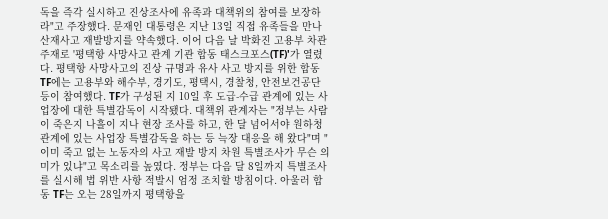독을 즉각 실시하고 진상조사에 유족과 대책위의 참여를 보장하라"고 주장했다. 문재인 대통령은 지난 13일 직접 유족들을 만나 산재사고 재발방지를 약속했다. 이어 다음 날 박화진 고용부 차관 주재로 '평택항 사망사고 관계 기관 합동 태스크포스(TF)'가 열렸다. 평택항 사망사고의 진상 규명과 유사 사고 방지를 위한 합동 TF에는 고용부와 해수부, 경기도, 평택시, 경찰청, 안전보건공단 등이 참여했다. TF가 구성된 지 10일 후 도급-수급 관계에 있는 사업장에 대한 특별감독이 시작됐다. 대책위 관계자는 "정부는 사람이 죽은지 나흘이 지나 현장 조사를 하고, 한 달 넘어서야 원하청 관계에 있는 사업장 특별감독을 하는 등 늑장 대응을 해 왔다"며 "이미 죽고 없는 노동자의 사고 재발 방지 차원 특별조사가 무슨 의미가 있냐"고 목소리를 높였다. 정부는 다음 달 8일까지 특별조사를 실시해 법 위반 사항 적발시 엄정 조치할 방침이다. 아울러 합동 TF는 오는 28일까지 평택항을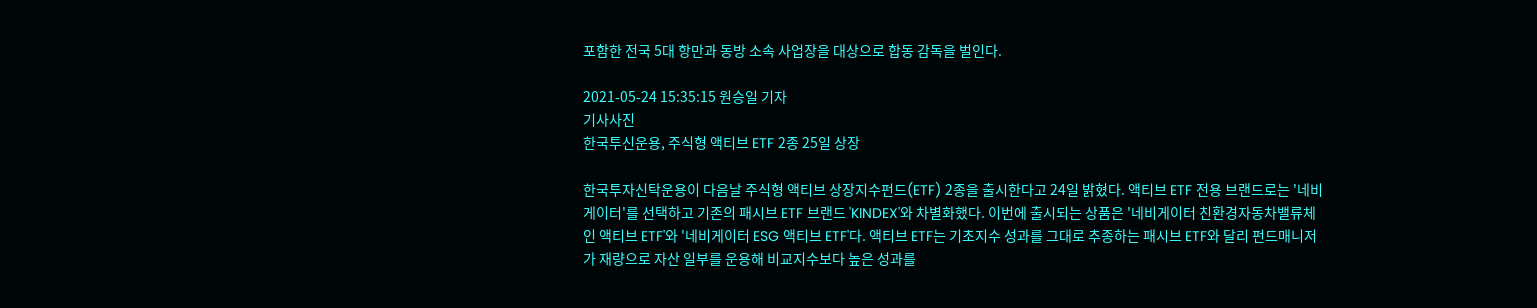포함한 전국 5대 항만과 동방 소속 사업장을 대상으로 합동 감독을 벌인다.

2021-05-24 15:35:15 원승일 기자
기사사진
한국투신운용, 주식형 액티브 ETF 2종 25일 상장

한국투자신탁운용이 다음날 주식형 액티브 상장지수펀드(ETF) 2종을 출시한다고 24일 밝혔다. 액티브 ETF 전용 브랜드로는 '네비게이터'를 선택하고 기존의 패시브 ETF 브랜드 'KINDEX'와 차별화했다. 이번에 출시되는 상품은 '네비게이터 친환경자동차밸류체인 액티브 ETF'와 '네비게이터 ESG 액티브 ETF'다. 액티브 ETF는 기초지수 성과를 그대로 추종하는 패시브 ETF와 달리 펀드매니저가 재량으로 자산 일부를 운용해 비교지수보다 높은 성과를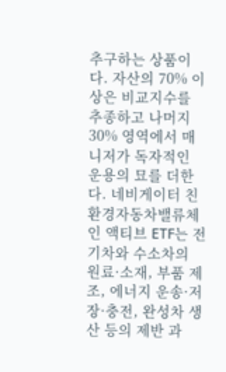추구하는 상품이다. 자산의 70% 이상은 비교지수를 추종하고 나머지 30% 영역에서 매니저가 독자적인 운용의 묘를 더한다. 네비게이터 친환경자동차밸류체인 액티브 ETF는 전기차와 수소차의 원료·소재, 부품 제조, 에너지 운송·저장·충전, 완성차 생산 등의 제반 과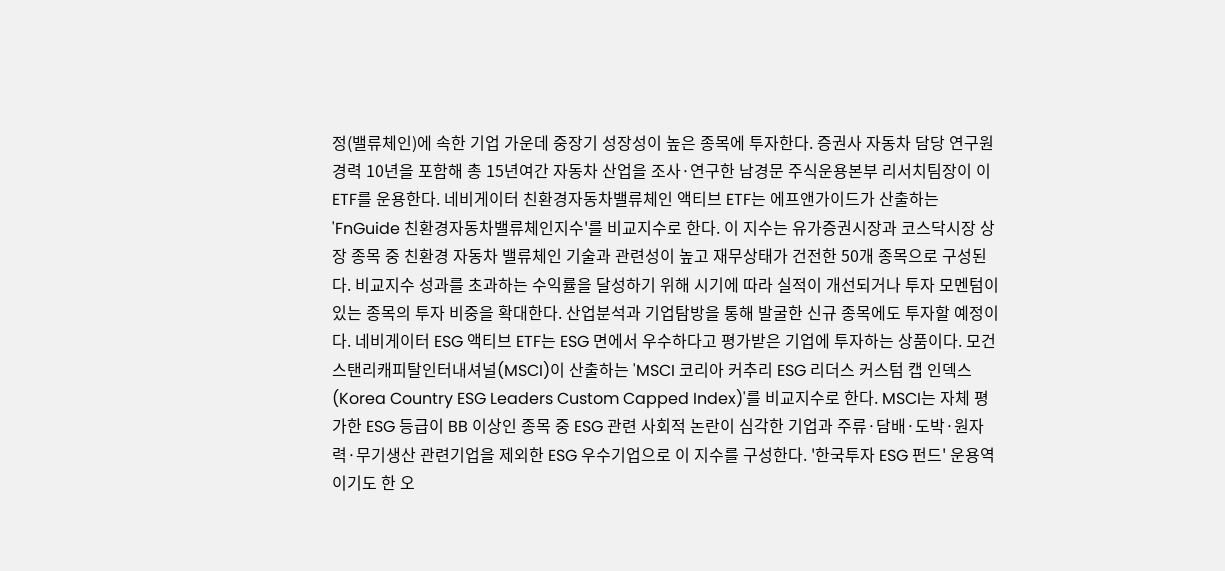정(밸류체인)에 속한 기업 가운데 중장기 성장성이 높은 종목에 투자한다. 증권사 자동차 담당 연구원 경력 10년을 포함해 총 15년여간 자동차 산업을 조사·연구한 남경문 주식운용본부 리서치팀장이 이 ETF를 운용한다. 네비게이터 친환경자동차밸류체인 액티브 ETF는 에프앤가이드가 산출하는 'FnGuide 친환경자동차밸류체인지수'를 비교지수로 한다. 이 지수는 유가증권시장과 코스닥시장 상장 종목 중 친환경 자동차 밸류체인 기술과 관련성이 높고 재무상태가 건전한 50개 종목으로 구성된다. 비교지수 성과를 초과하는 수익률을 달성하기 위해 시기에 따라 실적이 개선되거나 투자 모멘텀이 있는 종목의 투자 비중을 확대한다. 산업분석과 기업탐방을 통해 발굴한 신규 종목에도 투자할 예정이다. 네비게이터 ESG 액티브 ETF는 ESG 면에서 우수하다고 평가받은 기업에 투자하는 상품이다. 모건스탠리캐피탈인터내셔널(MSCI)이 산출하는 'MSCI 코리아 커추리 ESG 리더스 커스텀 캡 인덱스(Korea Country ESG Leaders Custom Capped Index)'를 비교지수로 한다. MSCI는 자체 평가한 ESG 등급이 BB 이상인 종목 중 ESG 관련 사회적 논란이 심각한 기업과 주류·담배·도박·원자력·무기생산 관련기업을 제외한 ESG 우수기업으로 이 지수를 구성한다. '한국투자 ESG 펀드' 운용역이기도 한 오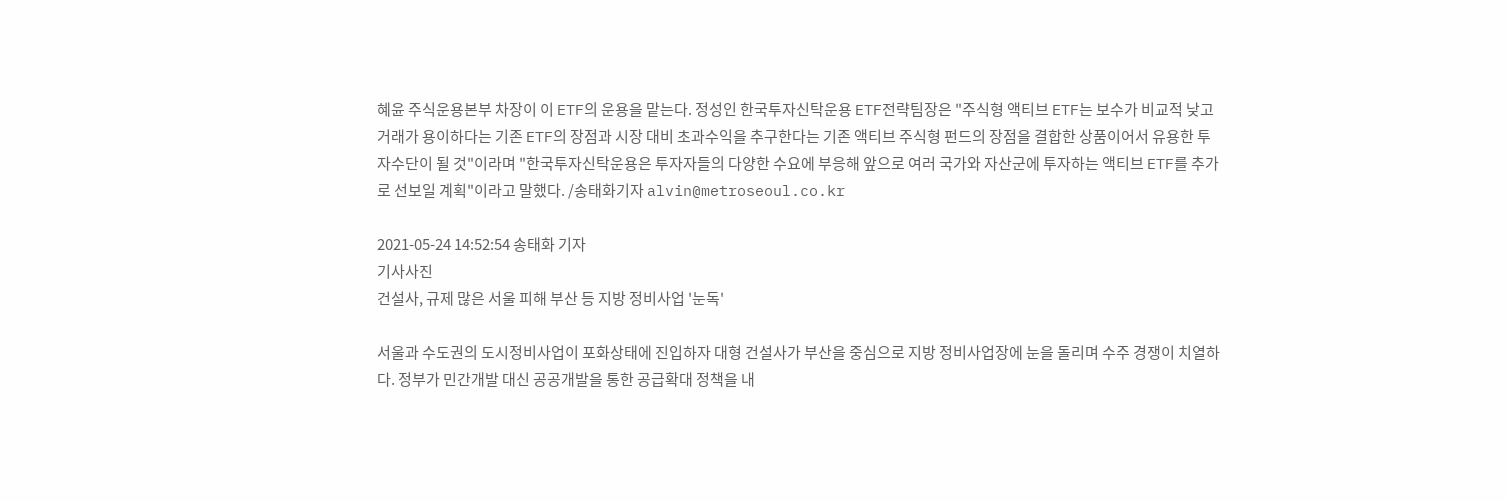혜윤 주식운용본부 차장이 이 ETF의 운용을 맡는다. 정성인 한국투자신탁운용 ETF전략팀장은 "주식형 액티브 ETF는 보수가 비교적 낮고 거래가 용이하다는 기존 ETF의 장점과 시장 대비 초과수익을 추구한다는 기존 액티브 주식형 펀드의 장점을 결합한 상품이어서 유용한 투자수단이 될 것"이라며 "한국투자신탁운용은 투자자들의 다양한 수요에 부응해 앞으로 여러 국가와 자산군에 투자하는 액티브 ETF를 추가로 선보일 계획"이라고 말했다. /송태화기자 alvin@metroseoul.co.kr

2021-05-24 14:52:54 송태화 기자
기사사진
건설사, 규제 많은 서울 피해 부산 등 지방 정비사업 '눈독'

서울과 수도권의 도시정비사업이 포화상태에 진입하자 대형 건설사가 부산을 중심으로 지방 정비사업장에 눈을 돌리며 수주 경쟁이 치열하다. 정부가 민간개발 대신 공공개발을 통한 공급확대 정책을 내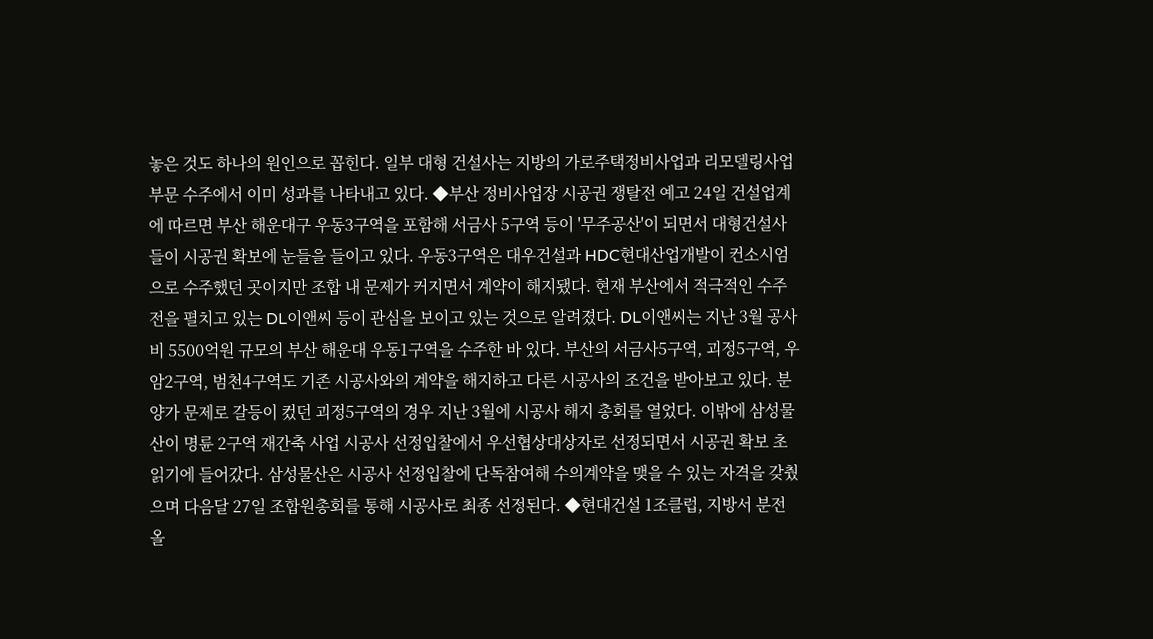놓은 것도 하나의 원인으로 꼽힌다. 일부 대형 건설사는 지방의 가로주택정비사업과 리모델링사업 부문 수주에서 이미 성과를 나타내고 있다. ◆부산 정비사업장 시공권 쟁탈전 예고 24일 건설업계에 따르면 부산 해운대구 우동3구역을 포함해 서금사 5구역 등이 '무주공산'이 되면서 대형건설사들이 시공권 확보에 눈들을 들이고 있다. 우동3구역은 대우건설과 HDC현대산업개발이 컨소시엄으로 수주했던 곳이지만 조합 내 문제가 커지면서 계약이 해지됐다. 현재 부산에서 적극적인 수주전을 펼치고 있는 DL이앤씨 등이 관심을 보이고 있는 것으로 알려졌다. DL이앤씨는 지난 3월 공사비 5500억원 규모의 부산 해운대 우동1구역을 수주한 바 있다. 부산의 서금사5구역, 괴정5구역, 우암2구역, 범천4구역도 기존 시공사와의 계약을 해지하고 다른 시공사의 조건을 받아보고 있다. 분양가 문제로 갈등이 컸던 괴정5구역의 경우 지난 3월에 시공사 해지 총회를 열었다. 이밖에 삼성물산이 명륜 2구역 재간축 사업 시공사 선정입찰에서 우선협상대상자로 선정되면서 시공권 확보 초읽기에 들어갔다. 삼성물산은 시공사 선정입찰에 단독참여해 수의계약을 맺을 수 있는 자격을 갖췄으며 다음달 27일 조합원총회를 통해 시공사로 최종 선정된다. ◆현대건설 1조클럽, 지방서 분전 올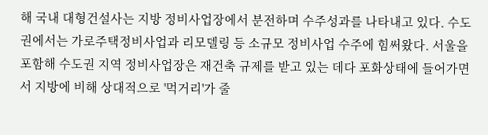해 국내 대형건설사는 지방 정비사업장에서 분전하며 수주성과를 나타내고 있다. 수도권에서는 가로주택정비사업과 리모델링 등 소규모 정비사업 수주에 힘써왔다. 서울을 포함해 수도권 지역 정비사업장은 재건축 규제를 받고 있는 데다 포화상태에 들어가면서 지방에 비해 상대적으로 '먹거리'가 줄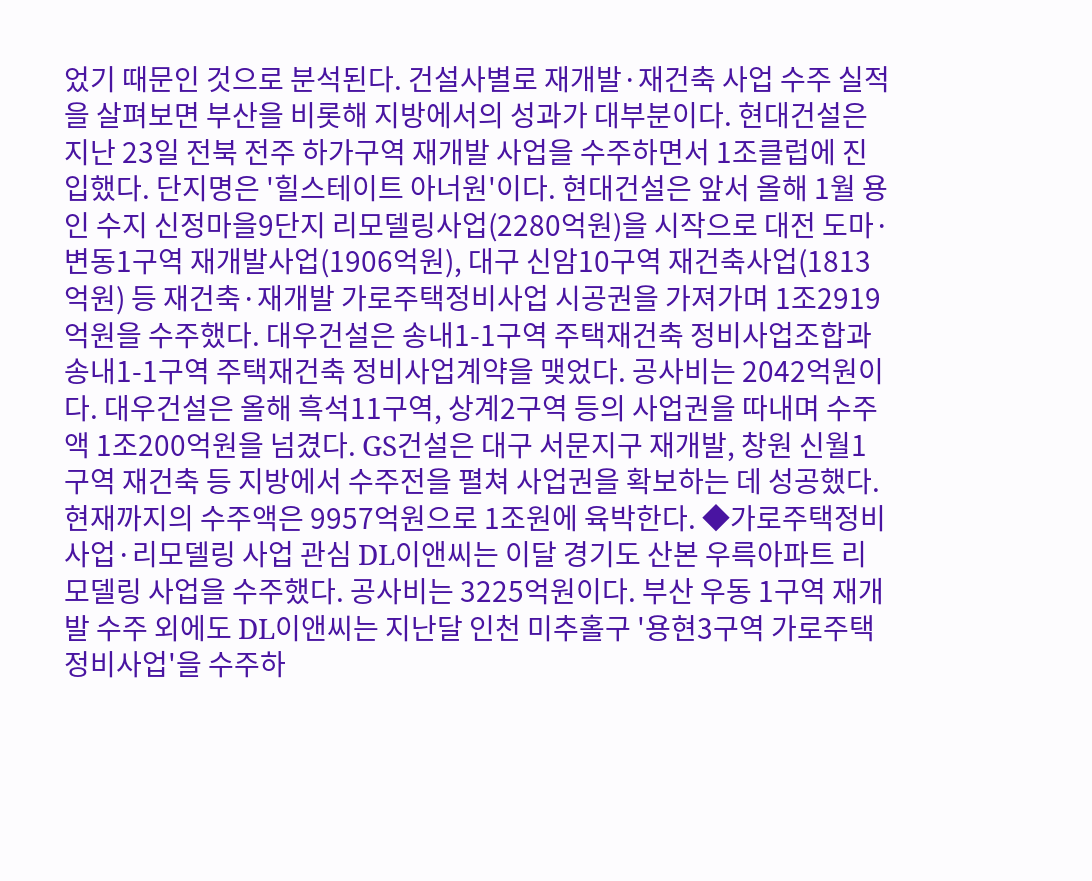었기 때문인 것으로 분석된다. 건설사별로 재개발·재건축 사업 수주 실적을 살펴보면 부산을 비롯해 지방에서의 성과가 대부분이다. 현대건설은 지난 23일 전북 전주 하가구역 재개발 사업을 수주하면서 1조클럽에 진입했다. 단지명은 '힐스테이트 아너원'이다. 현대건설은 앞서 올해 1월 용인 수지 신정마을9단지 리모델링사업(2280억원)을 시작으로 대전 도마·변동1구역 재개발사업(1906억원), 대구 신암10구역 재건축사업(1813억원) 등 재건축·재개발 가로주택정비사업 시공권을 가져가며 1조2919억원을 수주했다. 대우건설은 송내1-1구역 주택재건축 정비사업조합과 송내1-1구역 주택재건축 정비사업계약을 맺었다. 공사비는 2042억원이다. 대우건설은 올해 흑석11구역, 상계2구역 등의 사업권을 따내며 수주액 1조200억원을 넘겼다. GS건설은 대구 서문지구 재개발, 창원 신월1구역 재건축 등 지방에서 수주전을 펼쳐 사업권을 확보하는 데 성공했다. 현재까지의 수주액은 9957억원으로 1조원에 육박한다. ◆가로주택정비사업·리모델링 사업 관심 DL이앤씨는 이달 경기도 산본 우륵아파트 리모델링 사업을 수주했다. 공사비는 3225억원이다. 부산 우동 1구역 재개발 수주 외에도 DL이앤씨는 지난달 인천 미추홀구 '용현3구역 가로주택정비사업'을 수주하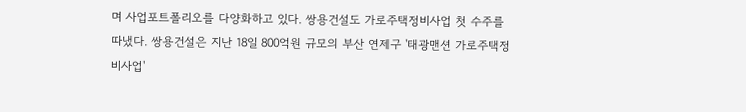며 사업포트폴리오를 다양화하고 있다. 쌍용건설도 가로주택정비사업 첫 수주를 따냈다. 쌍용건설은 지난 18일 800억원 규모의 부산 연제구 '태광맨션 가로주택정비사업'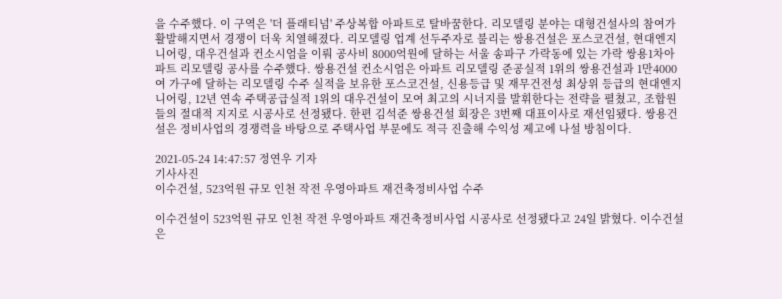을 수주했다. 이 구역은 '더 플래티넘' 주상복합 아파트로 탈바꿈한다. 리모델링 분야는 대형건설사의 참여가 활발해지면서 경쟁이 더욱 치열해졌다. 리모델링 업계 선두주자로 불리는 쌍용건설은 포스코건설, 현대엔지니어링, 대우건설과 컨소시엄을 이뤄 공사비 8000억원에 달하는 서울 송파구 가락동에 있는 가락 쌍용1차아파트 리모델링 공사를 수주했다. 쌍용건설 컨소시엄은 아파트 리모델링 준공실적 1위의 쌍용건설과 1만4000여 가구에 달하는 리모델링 수주 실적을 보유한 포스코건설, 신용등급 및 재무건전성 최상위 등급의 현대엔지니어링, 12년 연속 주택공급실적 1위의 대우건설이 모여 최고의 시너지를 발휘한다는 전략을 펼쳤고, 조합원들의 절대적 지지로 시공사로 선정됐다. 한편 김석준 쌍용건설 회장은 3번째 대표이사로 재선임됐다. 쌍용건설은 정비사업의 경쟁력을 바탕으로 주택사업 부문에도 적극 진출해 수익성 제고에 나설 방침이다.

2021-05-24 14:47:57 정연우 기자
기사사진
이수건설, 523억원 규모 인천 작전 우영아파트 재건축정비사업 수주

이수건설이 523억원 규모 인천 작전 우영아파트 재건축정비사업 시공사로 선정됐다고 24일 밝혔다. 이수건설은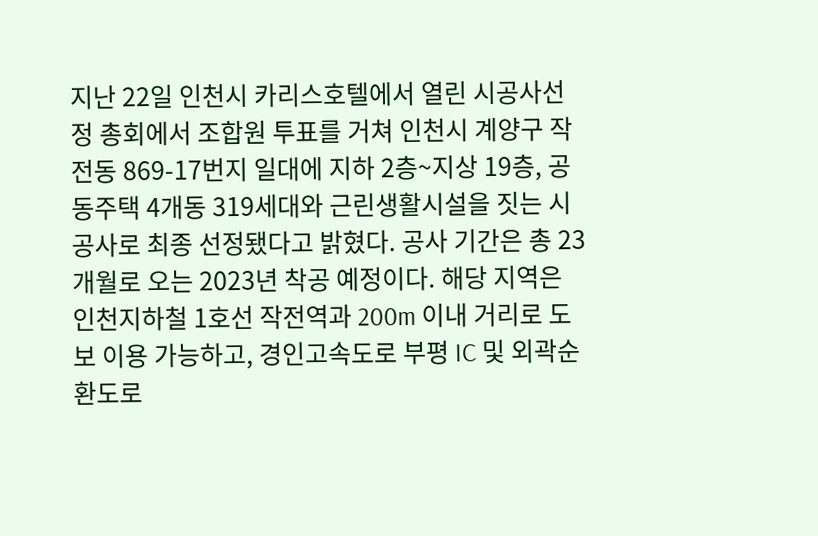지난 22일 인천시 카리스호텔에서 열린 시공사선정 총회에서 조합원 투표를 거쳐 인천시 계양구 작전동 869-17번지 일대에 지하 2층~지상 19층, 공동주택 4개동 319세대와 근린생활시설을 짓는 시공사로 최종 선정됐다고 밝혔다. 공사 기간은 총 23개월로 오는 2023년 착공 예정이다. 해당 지역은 인천지하철 1호선 작전역과 200m 이내 거리로 도보 이용 가능하고, 경인고속도로 부평 IC 및 외곽순환도로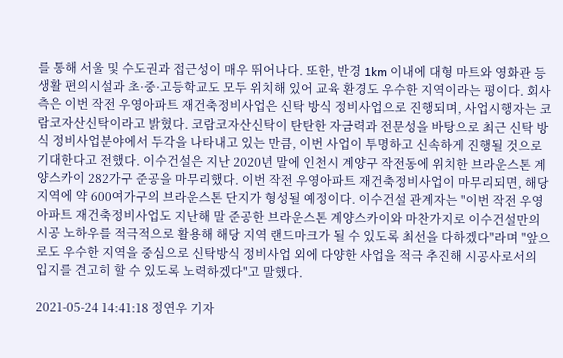를 통해 서울 및 수도권과 접근성이 매우 뛰어나다. 또한, 반경 1km 이내에 대형 마트와 영화관 등 생활 편의시설과 초·중·고등학교도 모두 위치해 있어 교육 환경도 우수한 지역이라는 평이다. 회사 측은 이번 작전 우영아파트 재건축정비사업은 신탁 방식 정비사업으로 진행되며, 사업시행자는 코람코자산신탁이라고 밝혔다. 코람코자산신탁이 탄탄한 자금력과 전문성을 바탕으로 최근 신탁 방식 정비사업분야에서 두각을 나타내고 있는 만큼, 이번 사업이 투명하고 신속하게 진행될 것으로 기대한다고 전했다. 이수건설은 지난 2020년 말에 인천시 계양구 작전동에 위치한 브라운스톤 계양스카이 282가구 준공을 마무리했다. 이번 작전 우영아파트 재건축정비사업이 마무리되면, 해당 지역에 약 600여가구의 브라운스톤 단지가 형성될 예정이다. 이수건설 관계자는 "이번 작전 우영아파트 재건축정비사업도 지난해 말 준공한 브라운스톤 계양스카이와 마찬가지로 이수건설만의 시공 노하우를 적극적으로 활용해 해당 지역 랜드마크가 될 수 있도록 최선을 다하겠다"라며 "앞으로도 우수한 지역을 중심으로 신탁방식 정비사업 외에 다양한 사업을 적극 추진해 시공사로서의 입지를 견고히 할 수 있도록 노력하겠다"고 말했다.

2021-05-24 14:41:18 정연우 기자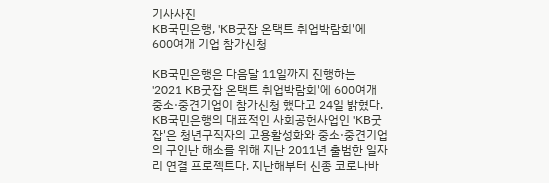기사사진
KB국민은행, 'KB굿잡 온택트 취업박람회'에 600여개 기업 참가신청

KB국민은행은 다음달 11일까지 진행하는 '2021 KB굿잡 온택트 취업박람회'에 600여개 중소·중견기업이 참가신청 했다고 24일 밝혔다. KB국민은행의 대표적인 사회공헌사업인 'KB굿잡'은 청년구직자의 고용활성화와 중소·중견기업의 구인난 해소를 위해 지난 2011년 출범한 일자리 연결 프로젝트다. 지난해부터 신종 코로나바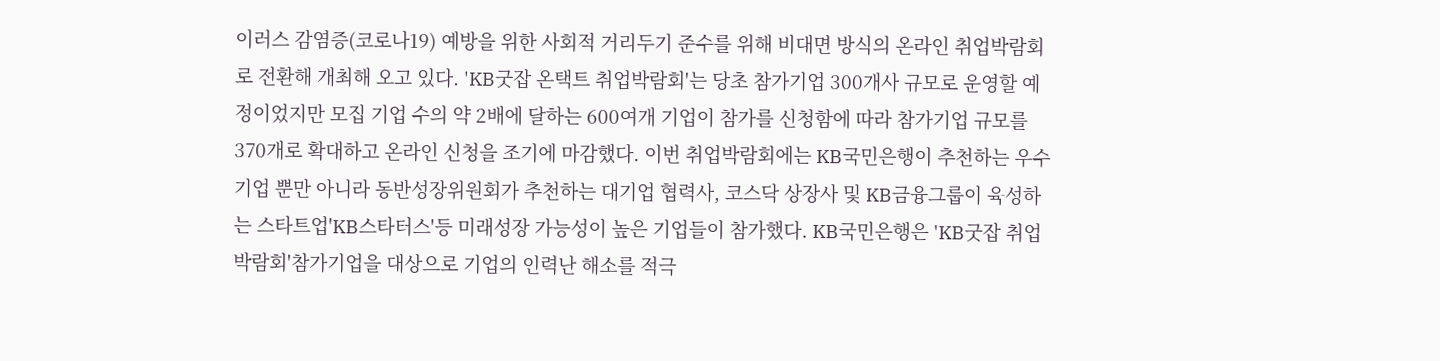이러스 감염증(코로나19) 예방을 위한 사회적 거리두기 준수를 위해 비대면 방식의 온라인 취업박람회로 전환해 개최해 오고 있다. 'KB굿잡 온택트 취업박람회'는 당초 참가기업 300개사 규모로 운영할 예정이었지만 모집 기업 수의 약 2배에 달하는 600여개 기업이 참가를 신청함에 따라 참가기업 규모를 370개로 확대하고 온라인 신청을 조기에 마감했다. 이번 취업박람회에는 KB국민은행이 추천하는 우수기업 뿐만 아니라 동반성장위원회가 추천하는 대기업 협력사, 코스닥 상장사 및 KB금융그룹이 육성하는 스타트업'KB스타터스'등 미래성장 가능성이 높은 기업들이 참가했다. KB국민은행은 'KB굿잡 취업박람회'참가기업을 대상으로 기업의 인력난 해소를 적극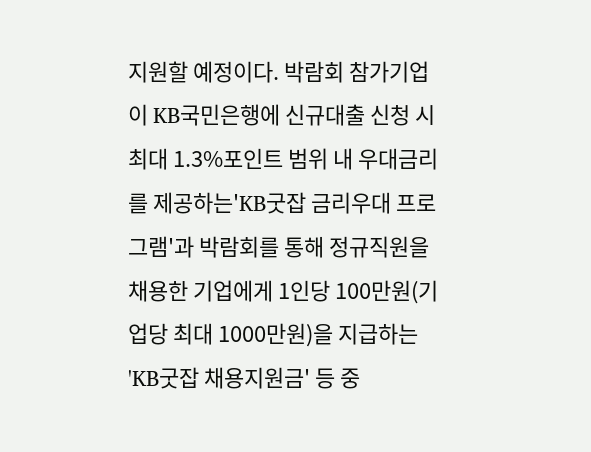지원할 예정이다. 박람회 참가기업이 KB국민은행에 신규대출 신청 시 최대 1.3%포인트 범위 내 우대금리를 제공하는'KB굿잡 금리우대 프로그램'과 박람회를 통해 정규직원을 채용한 기업에게 1인당 100만원(기업당 최대 1000만원)을 지급하는 'KB굿잡 채용지원금' 등 중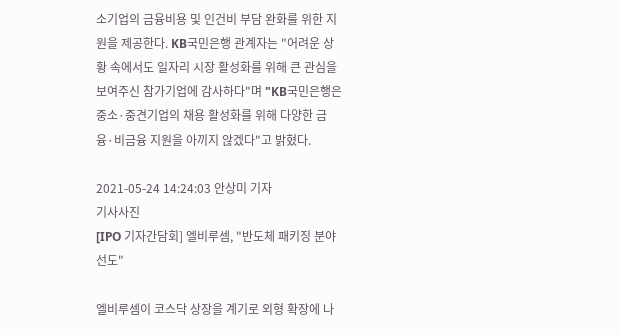소기업의 금융비용 및 인건비 부담 완화를 위한 지원을 제공한다. KB국민은행 관계자는 "어려운 상황 속에서도 일자리 시장 활성화를 위해 큰 관심을 보여주신 참가기업에 감사하다"며 "KB국민은행은 중소·중견기업의 채용 활성화를 위해 다양한 금융·비금융 지원을 아끼지 않겠다"고 밝혔다.

2021-05-24 14:24:03 안상미 기자
기사사진
[IPO 기자간담회] 엘비루셈, "반도체 패키징 분야 선도"

엘비루셈이 코스닥 상장을 계기로 외형 확장에 나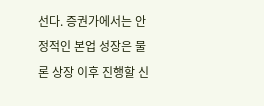선다. 증권가에서는 안정적인 본업 성장은 물론 상장 이후 진행할 신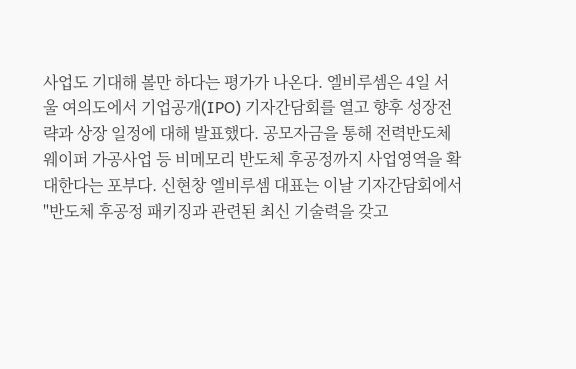사업도 기대해 볼만 하다는 평가가 나온다. 엘비루셈은 4일 서울 여의도에서 기업공개(IPO) 기자간담회를 열고 향후 성장전략과 상장 일정에 대해 발표했다. 공모자금을 통해 전력반도체 웨이퍼 가공사업 등 비메모리 반도체 후공정까지 사업영역을 확대한다는 포부다. 신현창 엘비루셈 대표는 이날 기자간담회에서 "반도체 후공정 패키징과 관련된 최신 기술력을 갖고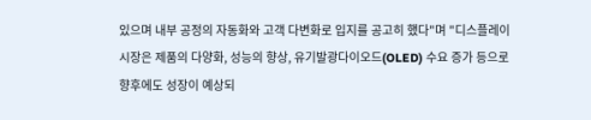있으며 내부 공정의 자동화와 고객 다변화로 입지를 공고히 했다"며 "디스플레이 시장은 제품의 다양화, 성능의 향상, 유기발광다이오드(OLED) 수요 증가 등으로 향후에도 성장이 예상되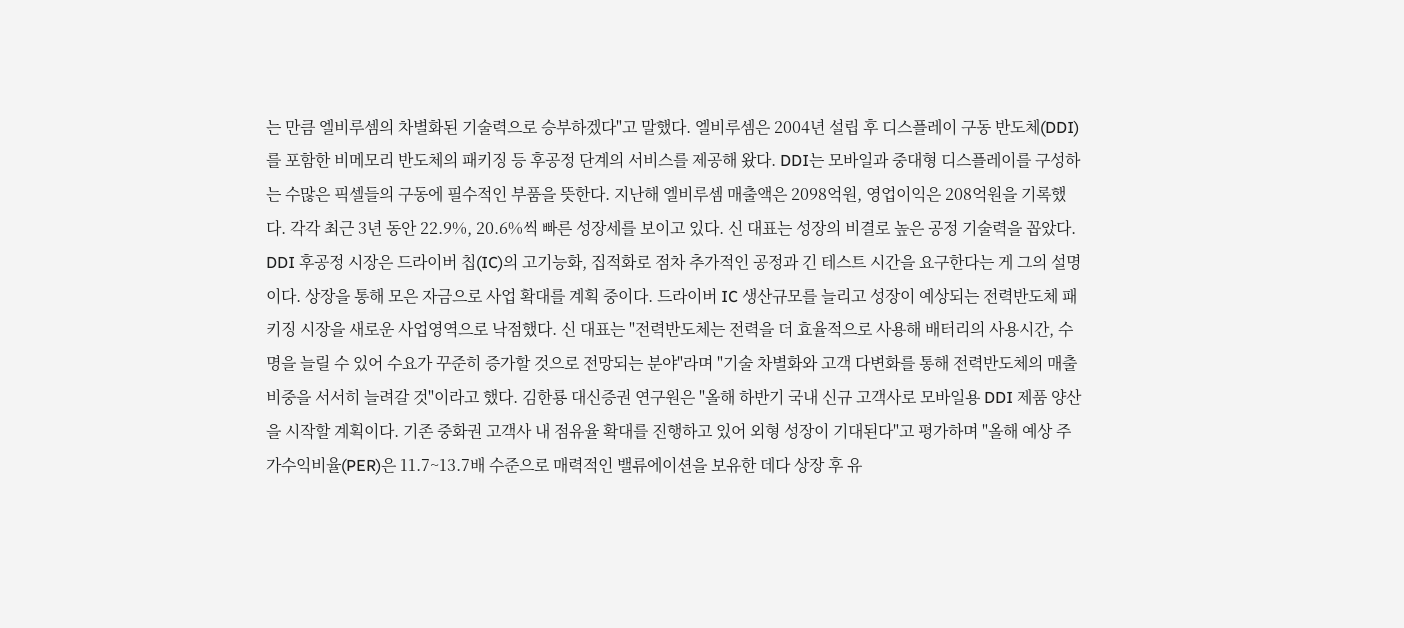는 만큼 엘비루셈의 차별화된 기술력으로 승부하겠다"고 말했다. 엘비루셈은 2004년 설립 후 디스플레이 구동 반도체(DDI)를 포함한 비메모리 반도체의 패키징 등 후공정 단계의 서비스를 제공해 왔다. DDI는 모바일과 중대형 디스플레이를 구성하는 수많은 픽셀들의 구동에 필수적인 부품을 뜻한다. 지난해 엘비루셈 매출액은 2098억원, 영업이익은 208억원을 기록했다. 각각 최근 3년 동안 22.9%, 20.6%씩 빠른 성장세를 보이고 있다. 신 대표는 성장의 비결로 높은 공정 기술력을 꼽았다. DDI 후공정 시장은 드라이버 칩(IC)의 고기능화, 집적화로 점차 추가적인 공정과 긴 테스트 시간을 요구한다는 게 그의 설명이다. 상장을 통해 모은 자금으로 사업 확대를 계획 중이다. 드라이버 IC 생산규모를 늘리고 성장이 예상되는 전력반도체 패키징 시장을 새로운 사업영역으로 낙점했다. 신 대표는 "전력반도체는 전력을 더 효율적으로 사용해 배터리의 사용시간, 수명을 늘릴 수 있어 수요가 꾸준히 증가할 것으로 전망되는 분야"라며 "기술 차별화와 고객 다변화를 통해 전력반도체의 매출 비중을 서서히 늘려갈 것"이라고 했다. 김한룡 대신증권 연구원은 "올해 하반기 국내 신규 고객사로 모바일용 DDI 제품 양산을 시작할 계획이다. 기존 중화권 고객사 내 점유율 확대를 진행하고 있어 외형 성장이 기대된다"고 평가하며 "올해 예상 주가수익비율(PER)은 11.7~13.7배 수준으로 매력적인 밸류에이션을 보유한 데다 상장 후 유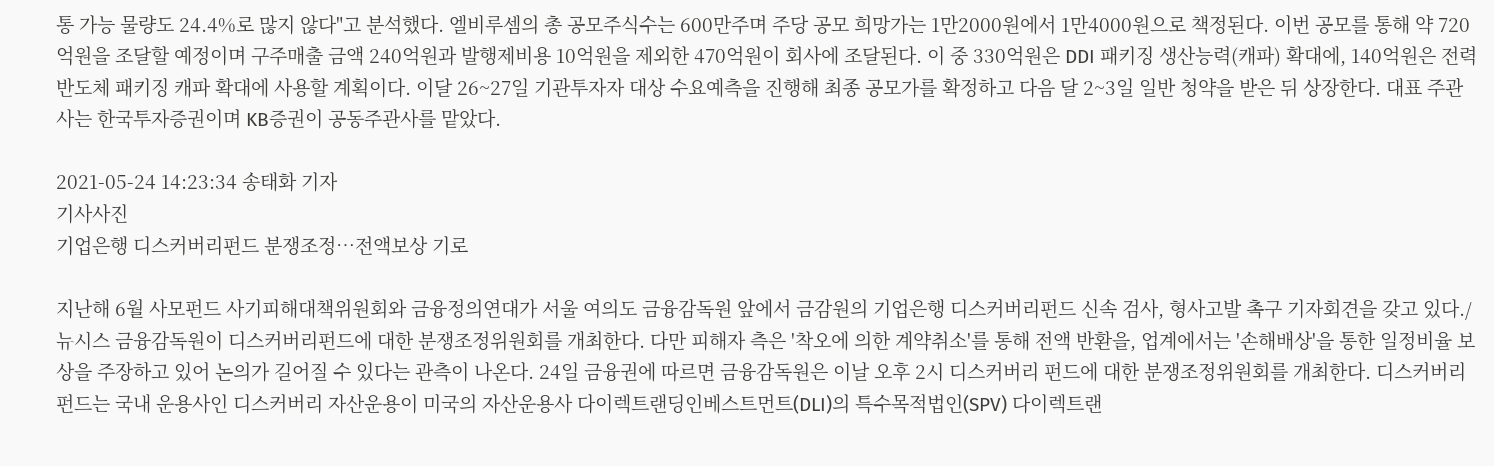통 가능 물량도 24.4%로 많지 않다"고 분석했다. 엘비루셈의 총 공모주식수는 600만주며 주당 공모 희망가는 1만2000원에서 1만4000원으로 책정된다. 이번 공모를 통해 약 720억원을 조달할 예정이며 구주매출 금액 240억원과 발행제비용 10억원을 제외한 470억원이 회사에 조달된다. 이 중 330억원은 DDI 패키징 생산능력(캐파) 확대에, 140억원은 전력반도체 패키징 캐파 확대에 사용할 계획이다. 이달 26~27일 기관투자자 대상 수요예측을 진행해 최종 공모가를 확정하고 다음 달 2~3일 일반 청약을 받은 뒤 상장한다. 대표 주관사는 한국투자증권이며 KB증권이 공동주관사를 맡았다.

2021-05-24 14:23:34 송태화 기자
기사사진
기업은행 디스커버리펀드 분쟁조정…전액보상 기로

지난해 6월 사모펀드 사기피해대책위원회와 금융정의연대가 서울 여의도 금융감독원 앞에서 금감원의 기업은행 디스커버리펀드 신속 검사, 형사고발 촉구 기자회견을 갖고 있다./뉴시스 금융감독원이 디스커버리펀드에 대한 분쟁조정위원회를 개최한다. 다만 피해자 측은 '착오에 의한 계약취소'를 통해 전액 반환을, 업계에서는 '손해배상'을 통한 일정비율 보상을 주장하고 있어 논의가 길어질 수 있다는 관측이 나온다. 24일 금융권에 따르면 금융감독원은 이날 오후 2시 디스커버리 펀드에 대한 분쟁조정위원회를 개최한다. 디스커버리 펀드는 국내 운용사인 디스커버리 자산운용이 미국의 자산운용사 다이렉트랜딩인베스트먼트(DLI)의 특수목적법인(SPV) 다이렉트랜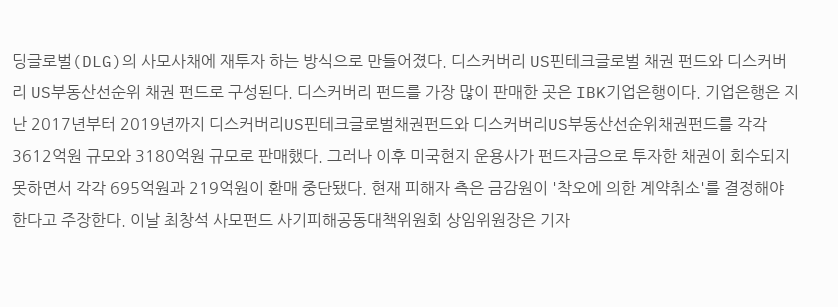딩글로벌(DLG)의 사모사채에 재투자 하는 방식으로 만들어졌다. 디스커버리 US핀테크글로벌 채권 펀드와 디스커버리 US부동산선순위 채권 펀드로 구성된다. 디스커버리 펀드를 가장 많이 판매한 곳은 IBK기업은행이다. 기업은행은 지난 2017년부터 2019년까지 디스커버리US핀테크글로벌채권펀드와 디스커버리US부동산선순위채권펀드를 각각 3612억원 규모와 3180억원 규모로 판매했다. 그러나 이후 미국현지 운용사가 펀드자금으로 투자한 채권이 회수되지 못하면서 각각 695억원과 219억원이 환매 중단됐다. 현재 피해자 측은 금감원이 '착오에 의한 계약취소'를 결정해야 한다고 주장한다. 이날 최창석 사모펀드 사기피해공동대책위원회 상임위원장은 기자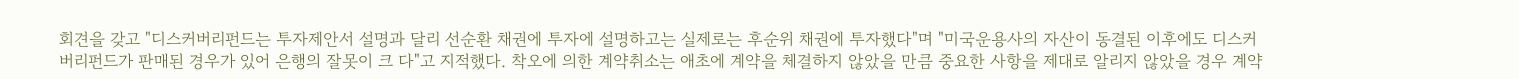회견을 갖고 "디스커버리펀드는 투자제안서 설명과 달리 선순환 채권에 투자에 설명하고는 실제로는 후순위 채권에 투자했다"며 "미국운용사의 자산이 동결된 이후에도 디스커버리펀드가 판매된 경우가 있어 은행의 잘못이 크 다"고 지적했다. 착오에 의한 계약취소는 애초에 계약을 체결하지 않았을 만큼 중요한 사항을 제대로 알리지 않았을 경우 계약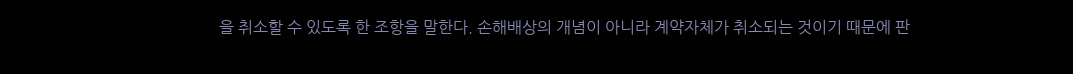을 취소할 수 있도록 한 조항을 말한다. 손해배상의 개념이 아니라 계약자체가 취소되는 것이기 때문에 판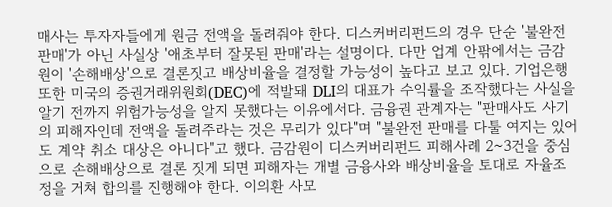매사는 투자자들에게 원금 전액을 돌려줘야 한다. 디스커버리펀드의 경우 단순 '불완전 판매'가 아닌 사실상 '애초부터 잘못된 판매'라는 설명이다. 다만 업계 안팎에서는 금감원이 '손해배상'으로 결론짓고 배상비율을 결정할 가능성이 높다고 보고 있다. 기업은행 또한 미국의 증권거래위원회(DEC)에 적발돼 DLI의 대표가 수익률을 조작했다는 사실을 알기 전까지 위험가능성을 알지 못했다는 이유에서다. 금융권 관계자는 "판매사도 사기의 피해자인데 전액을 돌려주라는 것은 무리가 있다"며 "불완전 판매를 다툴 여지는 있어도 계약 취소 대상은 아니다"고 했다. 금감원이 디스커버리펀드 피해사례 2~3건을 중심으로 손해배상으로 결론 짓게 되면 피해자는 개별 금융사와 배상비율을 토대로 자율조정을 거쳐 합의를 진행해야 한다. 이의환 사모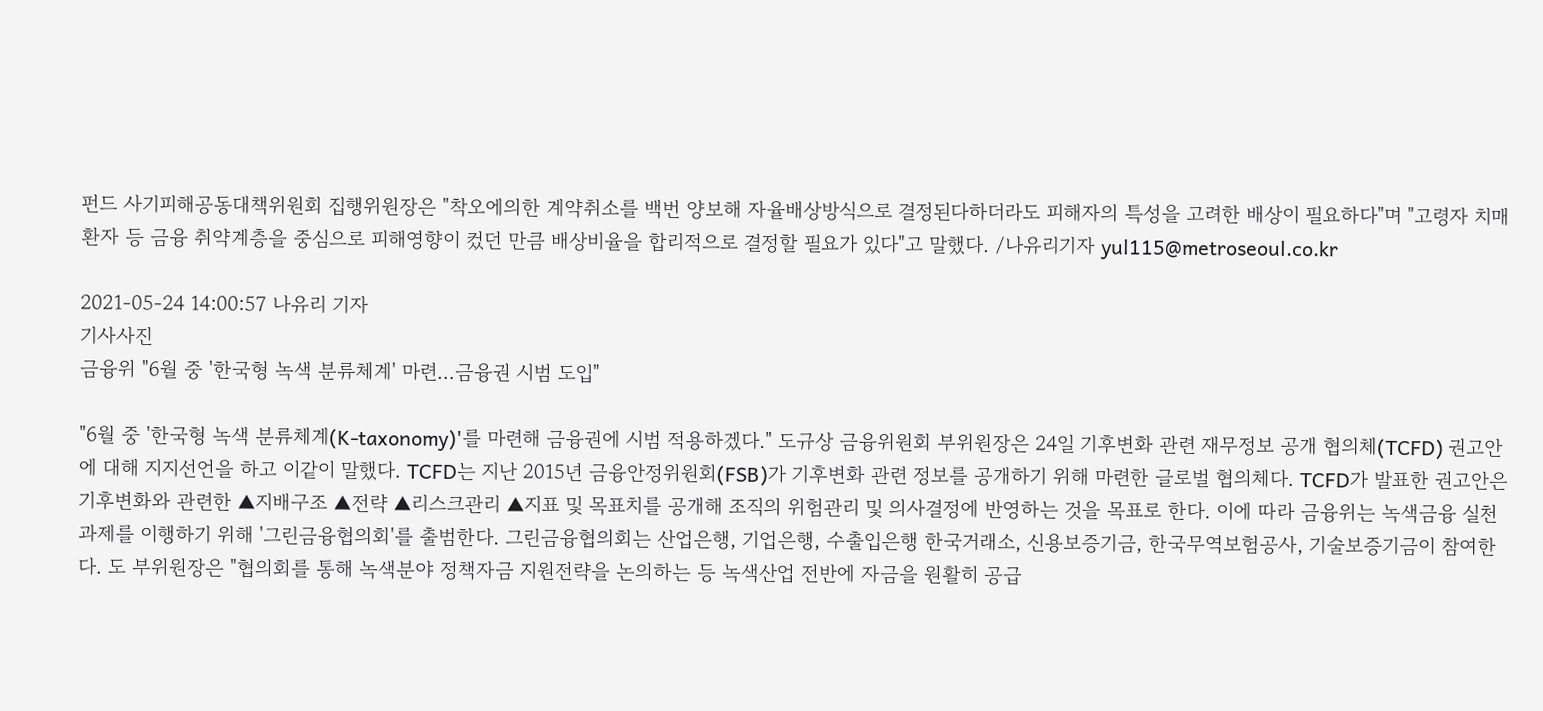펀드 사기피해공동대책위원회 집행위원장은 "착오에의한 계약취소를 백번 양보해 자율배상방식으로 결정된다하더라도 피해자의 특성을 고려한 배상이 필요하다"며 "고령자 치매환자 등 금융 취약계층을 중심으로 피해영향이 컸던 만큼 배상비율을 합리적으로 결정할 필요가 있다"고 말했다. /나유리기자 yul115@metroseoul.co.kr

2021-05-24 14:00:57 나유리 기자
기사사진
금융위 "6월 중 '한국형 녹색 분류체계' 마련…금융권 시범 도입"

"6월 중 '한국형 녹색 분류체계(K-taxonomy)'를 마련해 금융권에 시범 적용하겠다." 도규상 금융위원회 부위원장은 24일 기후변화 관련 재무정보 공개 협의체(TCFD) 권고안에 대해 지지선언을 하고 이같이 말했다. TCFD는 지난 2015년 금융안정위원회(FSB)가 기후변화 관련 정보를 공개하기 위해 마련한 글로벌 협의체다. TCFD가 발표한 권고안은 기후변화와 관련한 ▲지배구조 ▲전략 ▲리스크관리 ▲지표 및 목표치를 공개해 조직의 위험관리 및 의사결정에 반영하는 것을 목표로 한다. 이에 따라 금융위는 녹색금융 실천과제를 이행하기 위해 '그린금융협의회'를 출범한다. 그린금융협의회는 산업은행, 기업은행, 수출입은행 한국거래소, 신용보증기금, 한국무역보험공사, 기술보증기금이 참여한다. 도 부위원장은 "협의회를 통해 녹색분야 정책자금 지원전략을 논의하는 등 녹색산업 전반에 자금을 원활히 공급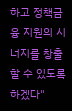하고 정책금융 지원의 시너지를 창출할 수 있도록 하겠다"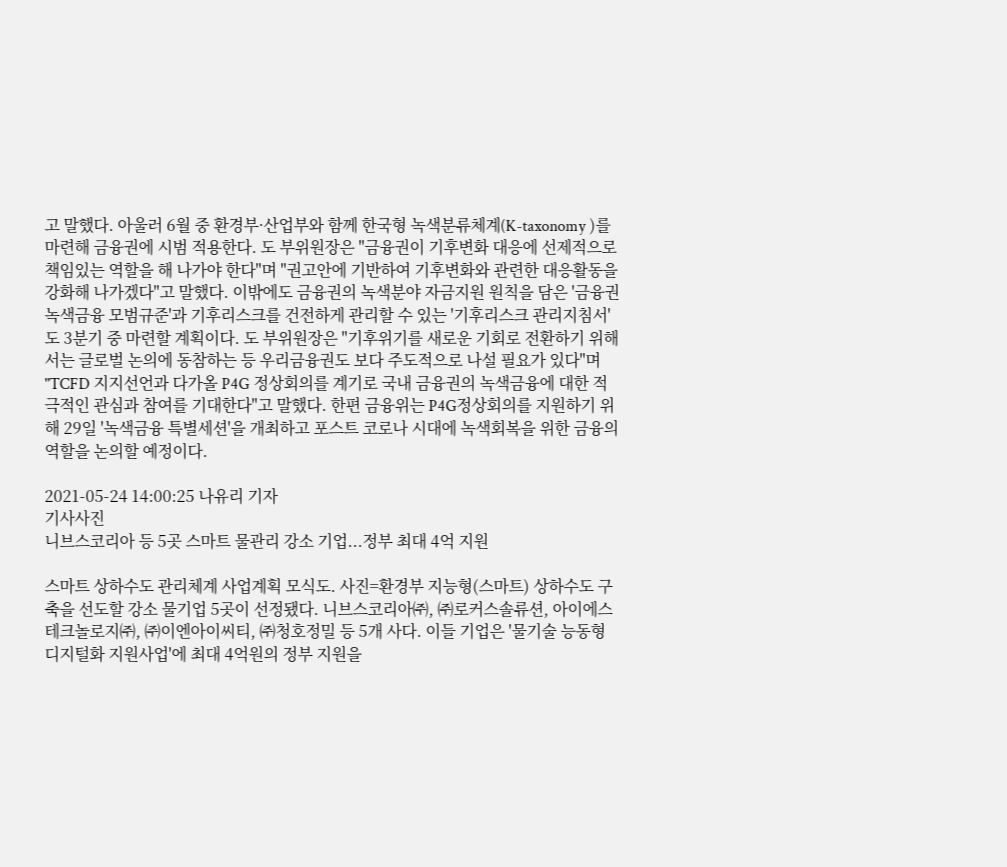고 말했다. 아울러 6월 중 환경부·산업부와 함께 한국형 녹색분류체계(K-taxonomy )를 마련해 금융권에 시범 적용한다. 도 부위원장은 "금융권이 기후변화 대응에 선제적으로 책임있는 역할을 해 나가야 한다"며 "권고안에 기반하여 기후변화와 관련한 대응활동을 강화해 나가겠다"고 말했다. 이밖에도 금융권의 녹색분야 자금지원 원칙을 담은 '금융권 녹색금융 모범규준'과 기후리스크를 건전하게 관리할 수 있는 '기후리스크 관리지침서'도 3분기 중 마련할 계획이다. 도 부위원장은 "기후위기를 새로운 기회로 전환하기 위해서는 글로벌 논의에 동참하는 등 우리금융권도 보다 주도적으로 나설 필요가 있다"며 "TCFD 지지선언과 다가올 P4G 정상회의를 계기로 국내 금융권의 녹색금융에 대한 적극적인 관심과 참여를 기대한다"고 말했다. 한편 금융위는 P4G정상회의를 지원하기 위해 29일 '녹색금융 특별세션'을 개최하고 포스트 코로나 시대에 녹색회복을 위한 금융의 역할을 논의할 예정이다.

2021-05-24 14:00:25 나유리 기자
기사사진
니브스코리아 등 5곳 스마트 물관리 강소 기업...정부 최대 4억 지원

스마트 상하수도 관리체계 사업계획 모식도. 사진=환경부 지능형(스마트) 상하수도 구축을 선도할 강소 물기업 5곳이 선정됐다. 니브스코리아㈜, ㈜로커스솔류션, 아이에스테크놀로지㈜, ㈜이엔아이씨티, ㈜청호정밀 등 5개 사다. 이들 기업은 '물기술 능동형 디지털화 지원사업'에 최대 4억원의 정부 지원을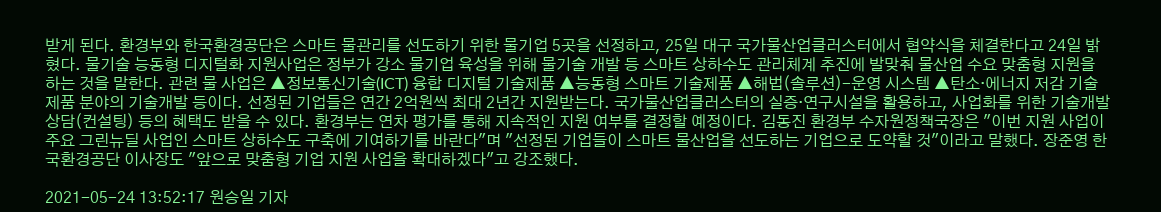받게 된다. 환경부와 한국환경공단은 스마트 물관리를 선도하기 위한 물기업 5곳을 선정하고, 25일 대구 국가물산업클러스터에서 협약식을 체결한다고 24일 밝혔다. 물기술 능동형 디지털화 지원사업은 정부가 강소 물기업 육성을 위해 물기술 개발 등 스마트 상하수도 관리체계 추진에 발맞춰 물산업 수요 맞춤형 지원을 하는 것을 말한다. 관련 물 사업은 ▲정보통신기술(ICT) 융합 디지털 기술제품 ▲능동형 스마트 기술제품 ▲해법(솔루션)-운영 시스템 ▲탄소·에너지 저감 기술제품 분야의 기술개발 등이다. 선정된 기업들은 연간 2억원씩 최대 2년간 지원받는다. 국가물산업클러스터의 실증·연구시설을 활용하고, 사업화를 위한 기술개발 상담(컨설팅) 등의 혜택도 받을 수 있다. 환경부는 연차 평가를 통해 지속적인 지원 여부를 결정할 예정이다. 김동진 환경부 수자원정책국장은 "이번 지원 사업이 주요 그린뉴딜 사업인 스마트 상하수도 구축에 기여하기를 바란다"며 "선정된 기업들이 스마트 물산업을 선도하는 기업으로 도약할 것"이라고 말했다. 장준영 한국환경공단 이사장도 "앞으로 맞춤형 기업 지원 사업을 확대하겠다"고 강조했다.

2021-05-24 13:52:17 원승일 기자